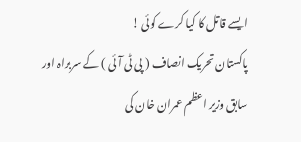ایسے قاتل کا کیا کرے کوئی !
پاکستان تحریک انصاف ( پی ٹی آئی ) کے سربراہ اور سابق وزیر اعظم عمران خان کی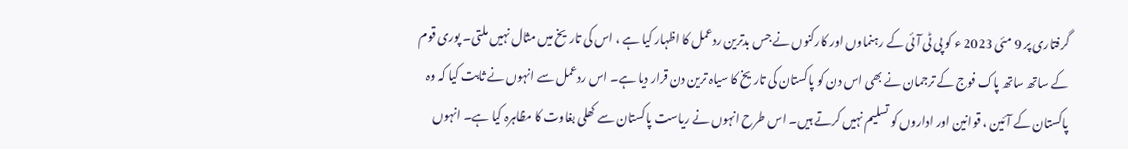گرفتاری پر 9 مئی 2023 ء کو پی ٹی آئی کے رہنماوں اور کارکنوں نے جس بدترین ردعمل کا اظہار کیا ہے ، اس کی تاریخ میں مثال نہیں ملتی۔ پوری قوم کے ساتھ ساتھ پاک فوج کے ترجمان نے بھی اس دن کو پاکستان کی تاریخ کا سیاہ ترین دن قرار دیا ہے۔ اس ردعمل سے انہوں نے ثابت کیا کہ وہ پاکستان کے آئین ، قوانین اور اداروں کو تسلیم نہیں کرتے ہیں۔ اس طرح انہوں نے ریاست پاکستان سے کھلی بغاوت کا مظاہرہ کیا ہے۔ انہوں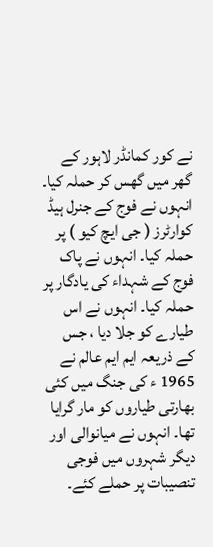نے کور کمانڈر لاہور کے گھر میں گھس کر حملہ کیا۔ انہوں نے فوج کے جنرل ہیڈ کوارٹرز ( جی ایچ کیو ) پر حملہ کیا۔ انہوں نے پاک فوج کے شہداء کی یادگار پر حملہ کیا۔ انہوں نے اس طیارے کو جلا دیا ، جس کے ذریعہ ایم ایم عالم نے 1965 ء کی جنگ میں کئی بھارتی طیاروں کو مار گرایا تھا۔ انہوں نے میانوالی اور دیگر شہروں میں فوجی تنصیبات پر حملے کئے۔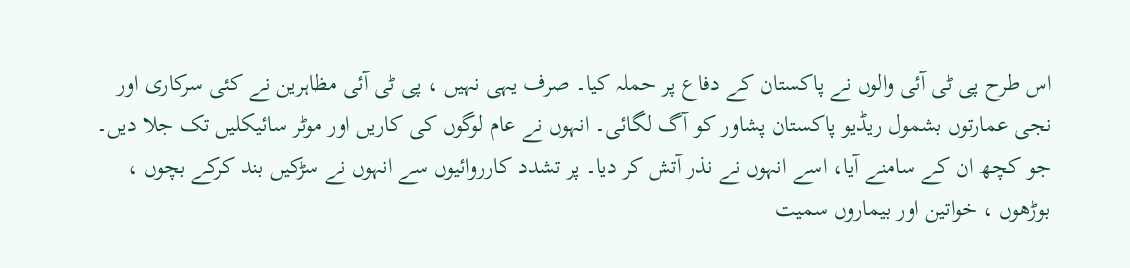اس طرح پی ٹی آئی والوں نے پاکستان کے دفاع پر حملہ کیا۔ صرف یہی نہیں ، پی ٹی آئی مظاہرین نے کئی سرکاری اور نجی عمارتوں بشمول ریڈیو پاکستان پشاور کو آگ لگائی۔ انہوں نے عام لوگوں کی کاریں اور موٹر سائیکلیں تک جلا دیں۔ جو کچھ ان کے سامنے آیا، اسے انہوں نے نذر آتش کر دیا۔ پر تشدد کارروائیوں سے انہوں نے سڑکیں بند کرکے بچوں ، بوڑھوں ، خواتین اور بیماروں سمیت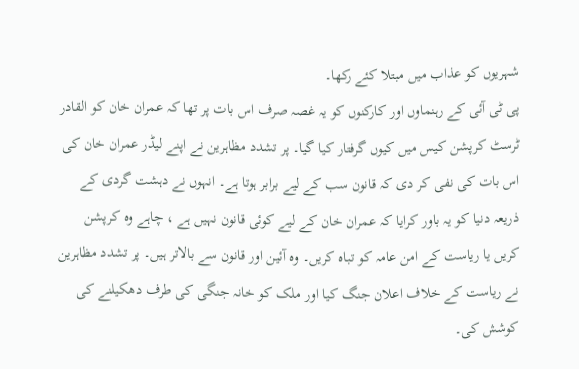شہریوں کو عذاب میں مبتلا کئے رکھا۔
پی ٹی آئی کے رہنماوں اور کارکنوں کو یہ غصہ صرف اس بات پر تھا کہ عمران خان کو القادر ٹرسٹ کرپشن کیس میں کیوں گرفتار کیا گیا۔ پر تشدد مظاہرین نے اپنے لیڈر عمران خان کی اس بات کی نفی کر دی کہ قانون سب کے لیے برابر ہوتا ہے۔ انہوں نے دہشت گردی کے ذریعہ دنیا کو یہ باور کرایا کہ عمران خان کے لیے کوئی قانون نہیں ہے ، چاہے وہ کرپشن کریں یا ریاست کے امن عامہ کو تباہ کریں۔ وہ آئین اور قانون سے بالاتر ہیں۔ پر تشدد مظاہرین نے ریاست کے خلاف اعلان جنگ کیا اور ملک کو خانہ جنگی کی طرف دھکیلنے کی کوشش کی۔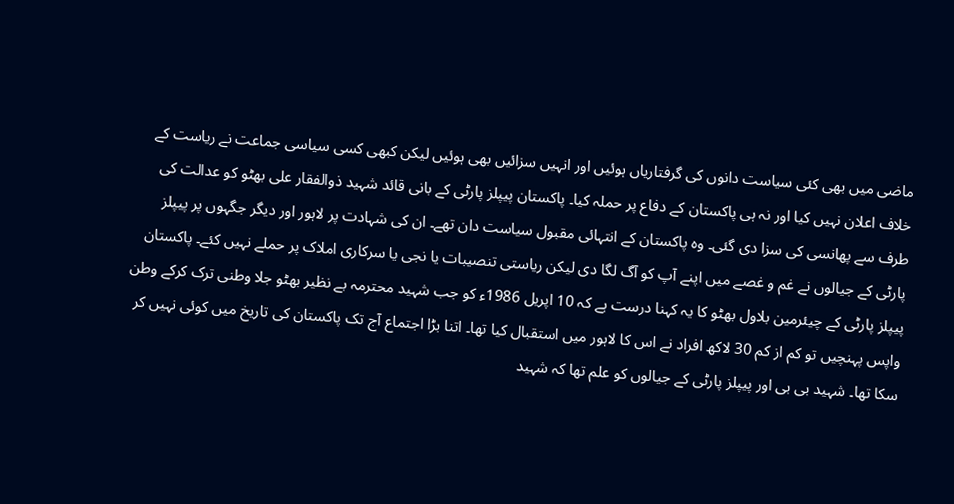ماضی میں بھی کئی سیاست دانوں کی گرفتاریاں ہوئیں اور انہیں سزائیں بھی ہوئیں لیکن کبھی کسی سیاسی جماعت نے ریاست کے خلاف اعلان نہیں کیا اور نہ ہی پاکستان کے دفاع پر حملہ کیا۔ پاکستان پیپلز پارٹی کے بانی قائد شہید ذوالفقار علی بھٹو کو عدالت کی طرف سے پھانسی کی سزا دی گئی۔ وہ پاکستان کے انتہائی مقبول سیاست دان تھے۔ ان کی شہادت پر لاہور اور دیگر جگہوں پر پیپلز پارٹی کے جیالوں نے غم و غصے میں اپنے آپ کو آگ لگا دی لیکن ریاستی تنصیبات یا نجی یا سرکاری املاک پر حملے نہیں کئے۔ پاکستان پیپلز پارٹی کے چیئرمین بلاول بھٹو کا یہ کہنا درست ہے کہ 10 اپریل 1986ء کو جب شہید محترمہ بے نظیر بھٹو جلا وطنی ترک کرکے وطن واپس پہنچیں تو کم از کم 30 لاکھ افراد نے اس کا لاہور میں استقبال کیا تھا۔ اتنا بڑا اجتماع آج تک پاکستان کی تاریخ میں کوئی نہیں کر سکا تھا۔ شہید بی بی اور پیپلز پارٹی کے جیالوں کو علم تھا کہ شہید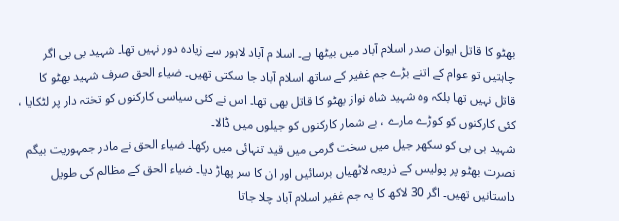بھٹو کا قاتل ایوان صدر اسلام آباد میں بیٹھا ہے۔ اسلا م آباد لاہور سے زیادہ دور نہیں تھا۔ شہید بی بی اگر چاہتیں تو عوام کے اتنے بڑے جم غفیر کے ساتھ اسلام آباد جا سکتی تھیں۔ ضیاء الحق صرف شہید بھٹو کا قاتل نہیں تھا بلکہ وہ شہید شاہ نواز بھٹو کا قاتل بھی تھا۔ اس نے کئی سیاسی کارکنوں کو تختہ دار پر لٹکایا ، کئی کارکنوں کو کوڑے مارے ، بے شمار کارکنوں کو جیلوں میں ڈالا۔
شہید بی بی کو سکھر جیل میں سخت گرمی میں قید تنہائی میں رکھا۔ ضیاء الحق نے مادر جمہوریت بیگم نصرت بھٹو پر پولیس کے ذریعہ لاٹھیاں برسائیں اور ان کا سر پھاڑ دیا۔ ضیاء الحق کے مظالم کی طویل داستانیں تھیں۔ اگر 30 لاکھ کا یہ جم غفیر اسلام آباد چلا جاتا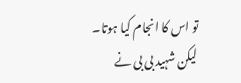تو اس کا انجام کیا ہوتا۔ لیکن شہید بی بی نے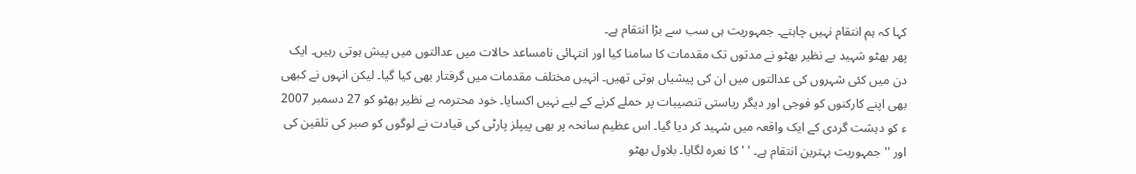کہا کہ ہم انتقام نہیں چاہتے۔ جمہوریت ہی سب سے بڑا انتقام ہے۔
پھر بھٹو شہید بے نظیر بھٹو نے مدتوں تک مقدمات کا سامنا کیا اور انتہائی نامساعد حالات میں عدالتوں میں پیش ہوتی رہیں۔ ایک دن میں کئی شہروں کی عدالتوں میں ان کی پیشیاں ہوتی تھیں۔ انہیں مختلف مقدمات میں گرفتار بھی کیا گیا۔ لیکن انہوں نے کبھی بھی اپنے کارکنوں کو فوجی اور دیگر ریاستی تنصیبات پر حملے کرنے کے لیے نہیں اکسایا۔ خود محترمہ بے نظیر بھٹو کو 27 دسمبر 2007 ء کو دہشت گردی کے ایک واقعہ میں شہید کر دیا گیا۔ اس عظیم سانحہ پر بھی پیپلز پارٹی کی قیادت نے لوگوں کو صبر کی تلقین کی اور '' جمہوریت بہترین انتقام ہے۔ ' ' کا نعرہ لگایا۔ بلاول بھٹو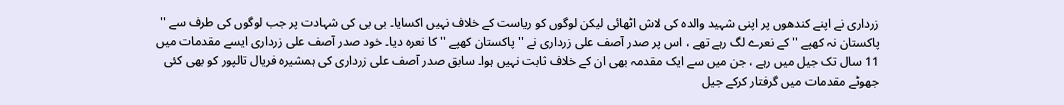زرداری نے اپنے کندھوں پر اپنی شہید والدہ کی لاش اٹھائی لیکن لوگوں کو ریاست کے خلاف نہیں اکسایا۔ بی بی کی شہادت پر جب لوگوں کی طرف سے '' پاکستان نہ کھپے '' کے نعرے لگ رہے تھے ، اس پر صدر آصف علی زرداری نے '' پاکستان کھپے '' کا نعرہ دیا۔ خود صدر آصف علی زرداری ایسے مقدمات میں 11 سال تک جیل میں رہے ، جن میں سے ایک مقدمہ بھی ان کے خلاف ثابت نہیں ہوا۔ سابق صدر آصف علی زرداری کی ہمشیرہ فریال تالپور کو بھی کئی جھوٹے مقدمات میں گرفتار کرکے جیل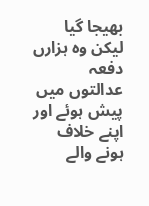بھیجا گیا لیکن وہ ہزارں دفعہ عدالتوں میں پیش ہوئے اور اپنے خلاف ہونے والے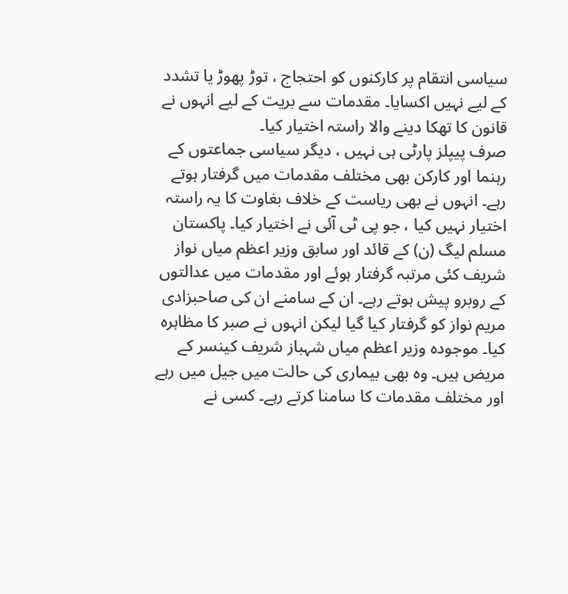سیاسی انتقام پر کارکنوں کو احتجاج ، توڑ پھوڑ یا تشدد کے لیے نہیں اکسایا۔ مقدمات سے بریت کے لیے انہوں نے قانون کا تھکا دینے والا راستہ اختیار کیا۔
صرف پیپلز پارٹی ہی نہیں ، دیگر سیاسی جماعتوں کے رہنما اور کارکن بھی مختلف مقدمات میں گرفتار ہوتے رہے۔ انہوں نے بھی ریاست کے خلاف بغاوت کا یہ راستہ اختیار نہیں کیا ، جو پی ٹی آئی نے اختیار کیا۔ پاکستان مسلم لیگ (ن) کے قائد اور سابق وزیر اعظم میاں نواز شریف کئی مرتبہ گرفتار ہوئے اور مقدمات میں عدالتوں کے روبرو پیش ہوتے رہے۔ ان کے سامنے ان کی صاحبزادی مریم نواز کو گرفتار کیا گیا لیکن انہوں نے صبر کا مظاہرہ کیا۔ موجودہ وزیر اعظم میاں شہباز شریف کینسر کے مریض ہیں۔ وہ بھی بیماری کی حالت میں جیل میں رہے اور مختلف مقدمات کا سامنا کرتے رہے۔ کسی نے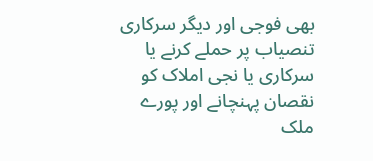بھی فوجی اور دیگر سرکاری تنصیاب پر حملے کرنے یا سرکاری یا نجی املاک کو نقصان پہنچانے اور پورے ملک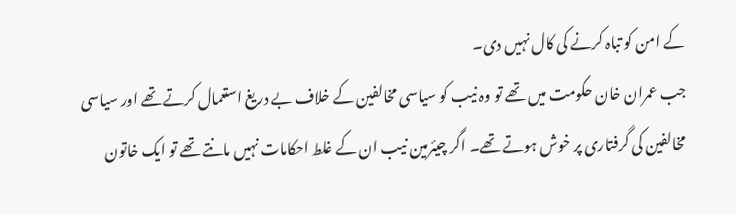کے امن کو تباہ کرنے کی کال نہیں دی۔
جب عمران خان حکومت میں تھے تو وہ نیب کو سیاسی مخالفین کے خلاف بے دریغ استعمال کرتے تھے اور سیاسی مخالفین کی گرفتاری پر خوش ہوتے تھے۔ اگر چیئرمین نیب ان کے غلط احکامات نہیں مانتے تھے تو ایک خاتون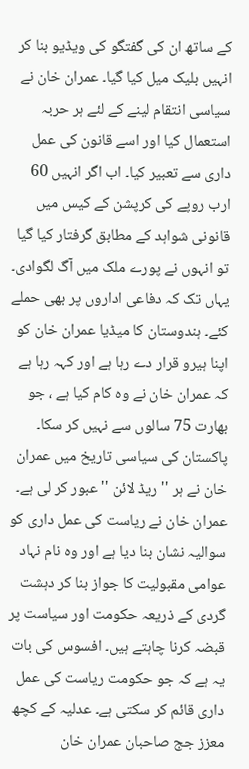کے ساتھ ان کی گفتگو کی ویڈیو بنا کر انہیں بلیک میل کیا گیا۔ عمران خان نے سیاسی انتقام لینے کے لئے ہر حربہ استعمال کیا اور اسے قانون کی عمل داری سے تعبیر کیا۔ اب اگر انہیں 60 ارب روپے کی کرپشن کے کیس میں قانونی شواہد کے مطابق گرفتار کیا گیا تو انہوں نے پورے ملک میں آگ لگوادی۔ یہاں تک کہ دفاعی اداروں پر بھی حملے کئے۔ ہندوستان کا میڈیا عمران خان کو اپنا ہیرو قرار دے رہا ہے اور کہہ رہا ہے کہ عمران خان نے وہ کام کیا ہے ، جو بھارت 75 سالوں سے نہیں کر سکا۔ پاکستان کی سیاسی تاریخ میں عمران خان نے ہر '' ریڈ لائن '' عبور کر لی ہے۔ عمران خان نے ریاست کی عمل داری کو سوالیہ نشان بنا دیا ہے اور وہ نام نہاد عوامی مقبولیت کا جواز بنا کر دہشت گردی کے ذریعہ حکومت اور سیاست پر قبضہ کرنا چاہتے ہیں۔ افسوس کی بات یہ ہے کہ جو حکومت ریاست کی عمل داری قائم کر سکتی ہے۔ عدلیہ کے کچھ معزز جج صاحبان عمران خان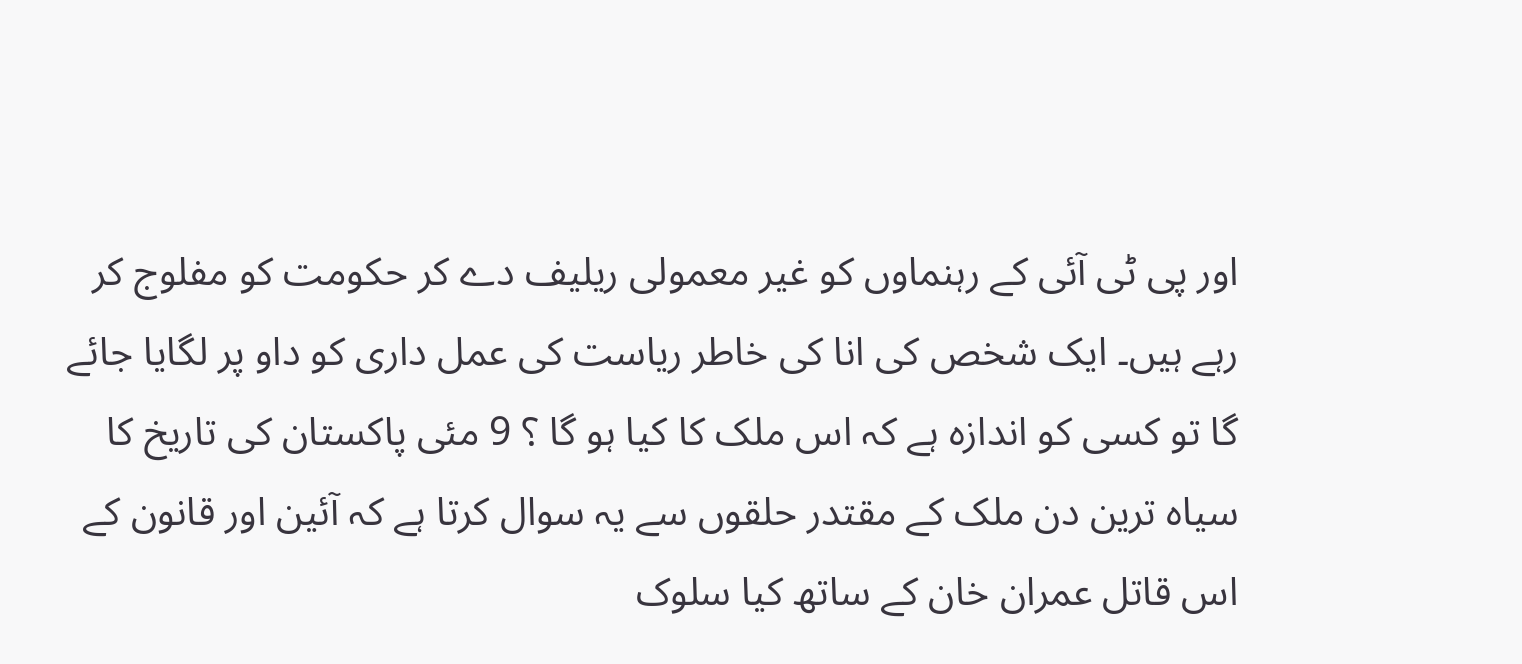اور پی ٹی آئی کے رہنماوں کو غیر معمولی ریلیف دے کر حکومت کو مفلوج کر رہے ہیں۔ ایک شخص کی انا کی خاطر ریاست کی عمل داری کو داو پر لگایا جائے گا تو کسی کو اندازہ ہے کہ اس ملک کا کیا ہو گا ؟ 9 مئی پاکستان کی تاریخ کا سیاہ ترین دن ملک کے مقتدر حلقوں سے یہ سوال کرتا ہے کہ آئین اور قانون کے اس قاتل عمران خان کے ساتھ کیا سلوک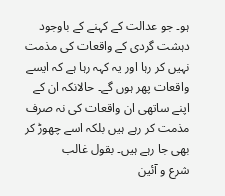ہو۔ جو عدالت کے کہنے کے باوجود دہشت گردی کے واقعات کی مذمت نہیں کر رہا اور یہ کہہ رہا ہے کہ ایسے واقعات پھر ہوں گے۔ حالانکہ ان کے اپنے ساتھی ان واقعات کی نہ صرف مذمت کر رہے ہیں بلکہ اسے چھوڑ کر بھی جا رہے ہیں۔ بقول غالب
شرع و آئین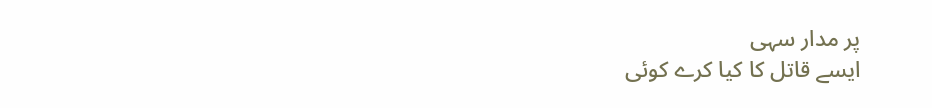پر مدار سہی
ایسے قاتل کا کیا کرے کوئی